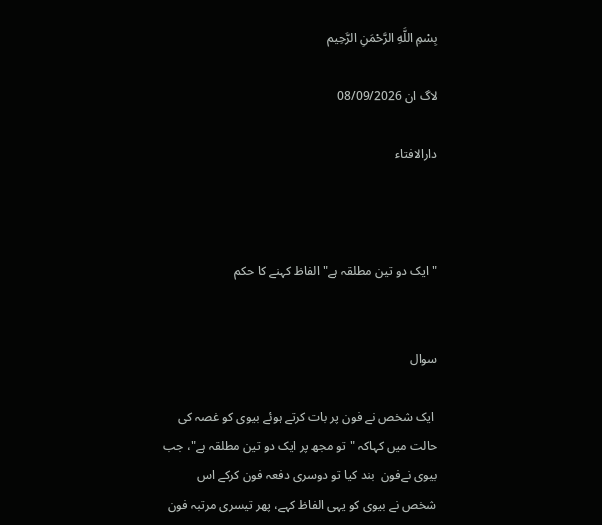بِسْمِ اللَّهِ الرَّحْمَنِ الرَّحِيم

لاگ ان 08/09/2026

دارالافتاء



"ایک دو تین مطلقہ ہے" الفاظ کہنے کا حکم


سوال

 ایک شخص نے فون پر بات کرتے ہوئے بیوی کو غصہ کی حالت میں کہاکہ "تو مجھ پر ایک دو تین مطلقہ ہے"، جب بیوی نےفون  بند کیا تو دوسری دفعہ فون کرکے اس شخص نے بیوی کو یہی الفاظ کہے، پھر تیسری مرتبہ فون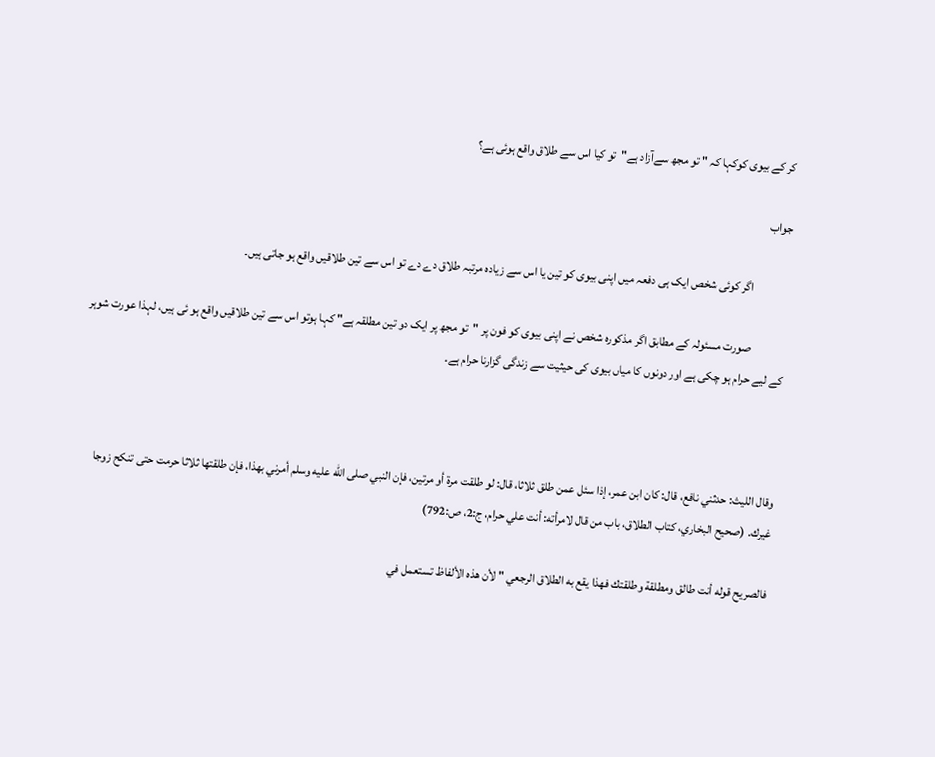کر کے بیوی کوکہا کہ " تو مجھ سےآزاد ہے"  تو کیا اس سے طلاق واقع ہوئی ہے؟

جواب

              اگر کوئی شخص ایک ہی دفعہ میں اپنی بیوی کو تین یا اس سے زیادہ مرتبہ طلاق دے دے تو اس سے تین طلاقیں واقع ہو جاتی ہیں۔

              صورت مسئولہ کے مطابق اگر مذکورہ شخص نے اپنی بیوی کو فون پر "تو مجھ پر ایک دو تین مطلقہ ہے" کہا ہوتو اس سے تین طلاقیں واقع ہو ئی ہیں، لہذا عورت شوہر کے لیے حرام ہو چکی ہے اور دونوں کا میاں بیوی کی حیثیت سے زندگی گزارنا حرام ہے۔



وقال الليث: حدثني نافع، قال: كان ابن عمر، إذا سئل عمن طلق ثلاثا، قال: لو طلقت مرة أو مرتين، فإن النبي صلى الله عليه وسلم أمرني بهذا، فإن طلقتها ثلاثا حرمت حتى تنكح زوجا غيرك. (صحيح البخاري، كتاب الطلاق، باب من قال لامرأته: أنت علي حرام، ج:2، ص:792)

فالصريح قوله أنت طالق ومطلقة وطلقتك فهذا يقع به الطلاق الرجعي " لأن هذه الألفاظ تستعمل في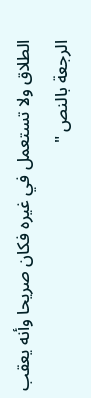الطلاق ولا تستعمل في غيره فكان صريحا وأنه يعقب الرجعة بالنص "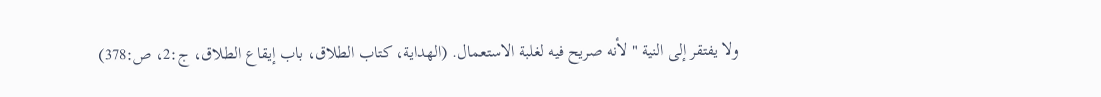ولا يفتقر إلى النية " لأنه صريح فيه لغلبة الاستعمال. (الهداية، كتاب الطلاق، باب إيقاع الطلاق، ج:2، ص:378)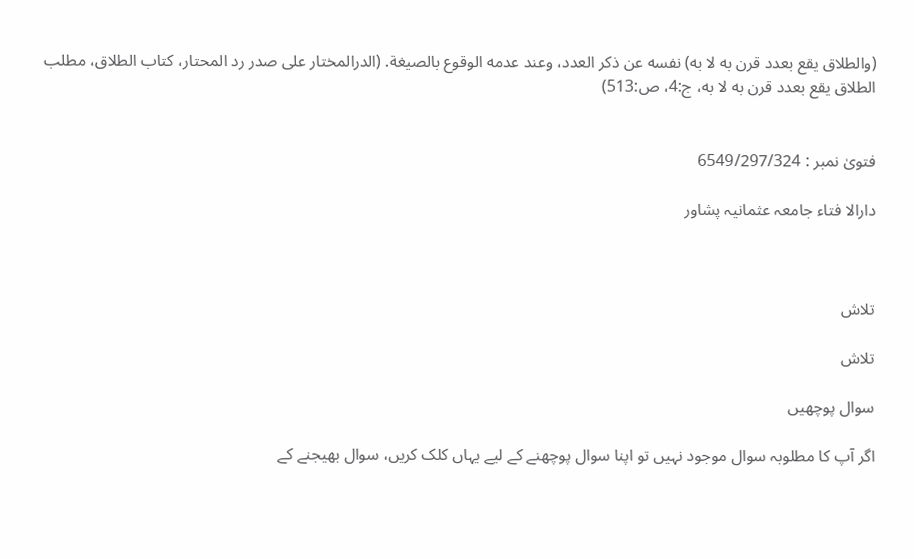(والطلاق يقع بعدد قرن به لا به) نفسه عن ذكر العدد، وعند عدمه الوقوع بالصيغة. (الدرالمختار علی صدر رد المحتار، كتاب الطلاق، مطلب الطلاق يقع بعدد قرن به لا به، ج:4، ص:513)


فتویٰ نمبر : 6549/297/324

دارالا فتاء جامعہ عثمانیہ پشاور



تلاش

تلاش

سوال پوچھیں

اگر آپ کا مطلوبہ سوال موجود نہیں تو اپنا سوال پوچھنے کے لیے یہاں کلک کریں، سوال بھیجنے کے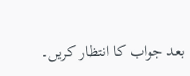بعد جواب کا انتظار کریں۔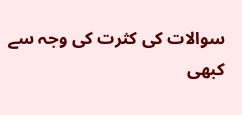سوالات کی کثرت کی وجہ سے کبھی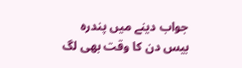جواب دینے میں پندرہ بیس دن کا وقت بھی لگ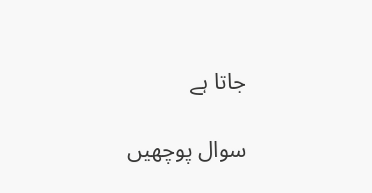جاتا ہے

سوال پوچھیں